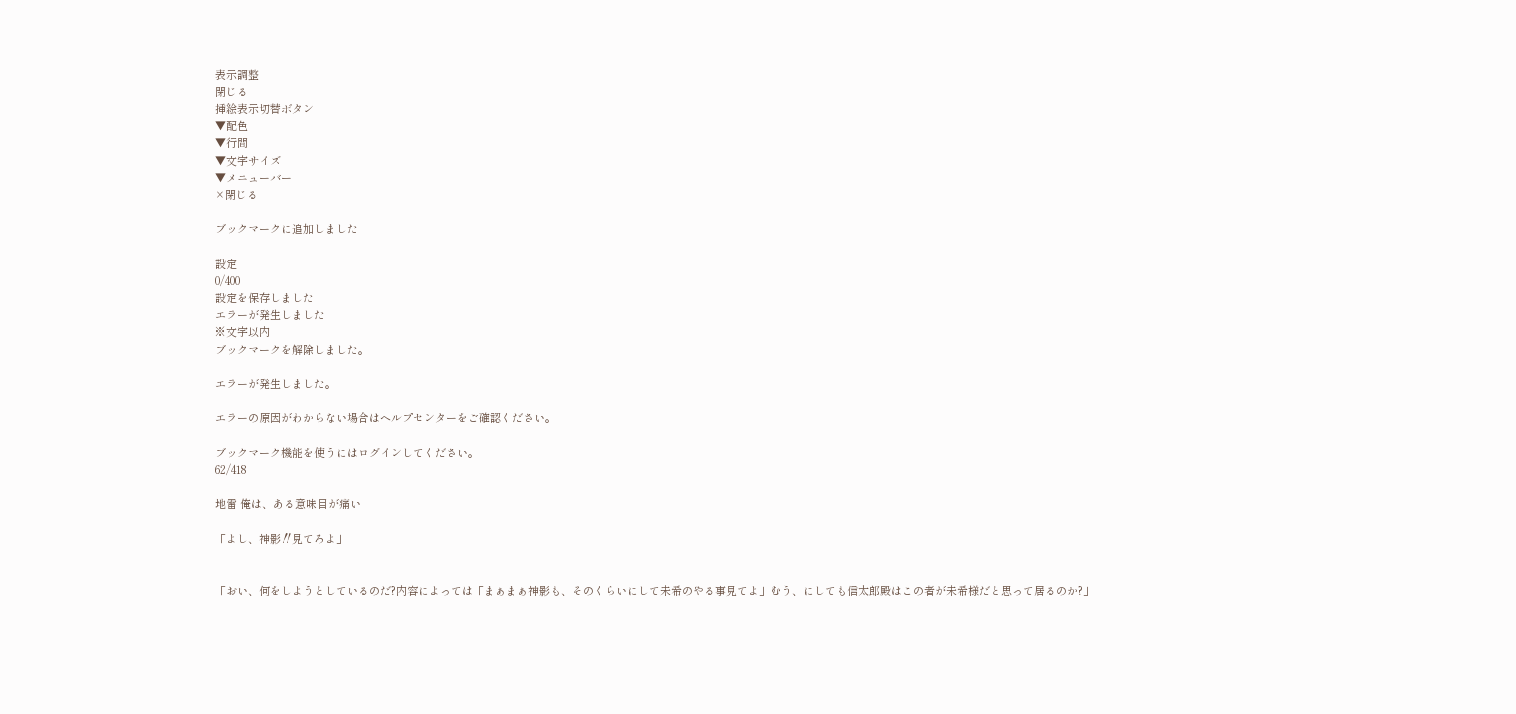表示調整
閉じる
挿絵表示切替ボタン
▼配色
▼行間
▼文字サイズ
▼メニューバー
×閉じる

ブックマークに追加しました

設定
0/400
設定を保存しました
エラーが発生しました
※文字以内
ブックマークを解除しました。

エラーが発生しました。

エラーの原因がわからない場合はヘルプセンターをご確認ください。

ブックマーク機能を使うにはログインしてください。
62/418

地雷 俺は、ある意味目が痛い

「よし、神影‼見てろよ」


「おい、何をしようとしているのだ?内容によっては「まぁまぁ神影も、そのくらいにして未希のやる事見てよ」むう、にしても信太郎殿はこの者が未希様だと思って居るのか?」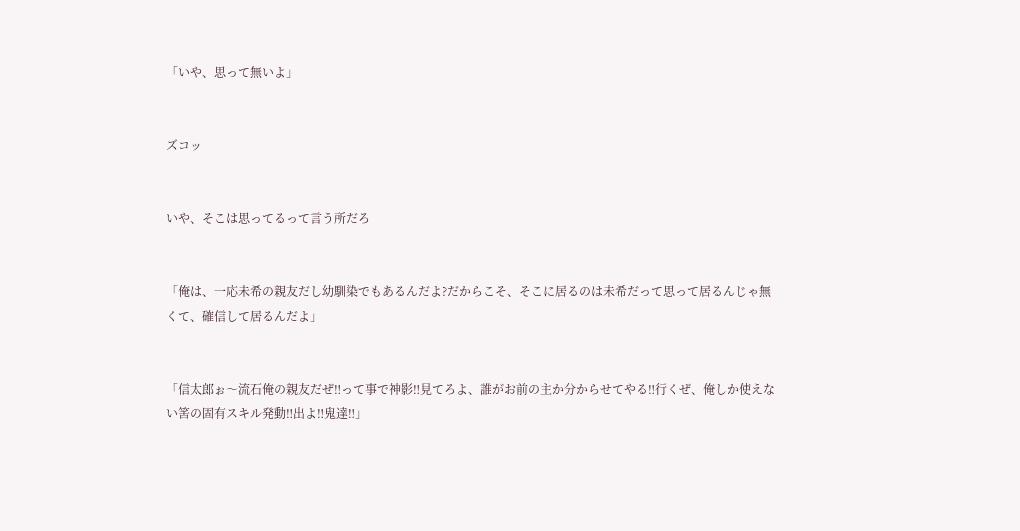「いや、思って無いよ」


ズコッ


いや、そこは思ってるって言う所だろ


「俺は、一応未希の親友だし幼馴染でもあるんだよ?だからこそ、そこに居るのは未希だって思って居るんじゃ無くて、確信して居るんだよ」


「信太郎ぉ〜流石俺の親友だぜ‼って事で神影‼見てろよ、誰がお前の主か分からせてやる‼行くぜ、俺しか使えない筈の固有スキル発動‼出よ‼鬼達‼」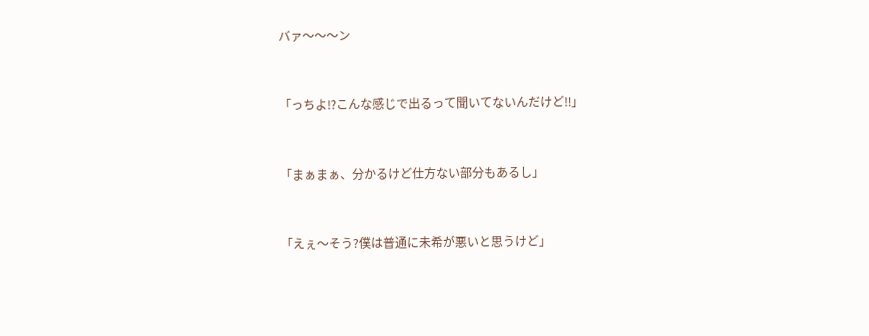バァ〜〜〜ン


「っちよ⁉こんな感じで出るって聞いてないんだけど‼」


「まぁまぁ、分かるけど仕方ない部分もあるし」


「えぇ〜そう?僕は普通に未希が悪いと思うけど」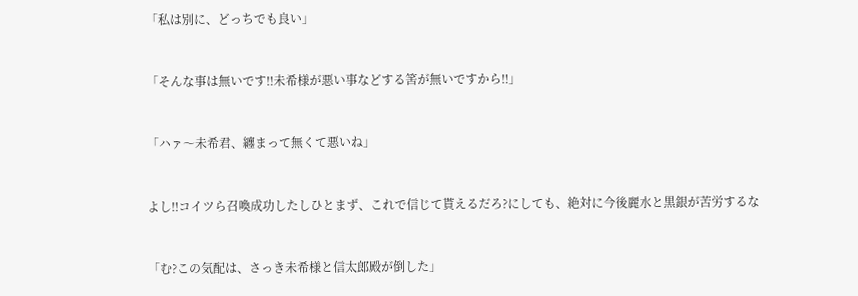「私は別に、どっちでも良い」


「そんな事は無いです‼未希様が悪い事などする筈が無いですから‼」


「ハァ〜未希君、纏まって無くて悪いね」


よし‼コイツら召喚成功したしひとまず、これで信じて貰えるだろ?にしても、絶対に今後麗水と黒銀が苦労するな


「む?この気配は、さっき未希様と信太郎殿が倒した」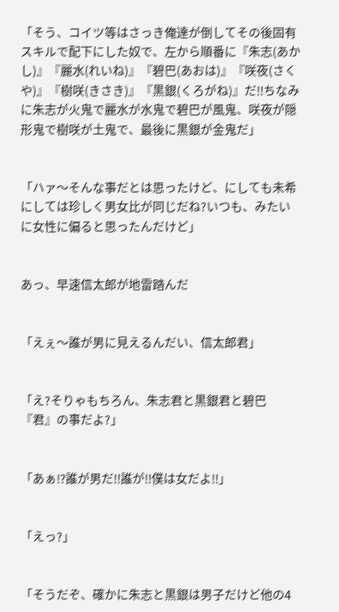「そう、コイツ等はさっき俺達が倒してその後固有スキルで配下にした奴で、左から順番に『朱志(あかし)』『麗水(れいね)』『碧巴(あおは)』『咲夜(さくや)』『樹咲(きさき)』『黒銀(くろがね)』だ‼ちなみに朱志が火鬼で麗水が水鬼で碧巴が風鬼、咲夜が隠形鬼で樹咲が土鬼で、最後に黒銀が金鬼だ」


「ハァ〜そんな事だとは思ったけど、にしても未希にしては珍しく男女比が同じだね?いつも、みたいに女性に偏ると思ったんだけど」


あっ、早速信太郎が地雷踏んだ


「えぇ〜誰が男に見えるんだい、信太郎君」


「え?そりゃもちろん、朱志君と黒銀君と碧巴『君』の事だよ?」


「あぁ⁉誰が男だ‼誰が‼僕は女だよ‼」


「えっ?」


「そうだぞ、確かに朱志と黒銀は男子だけど他の4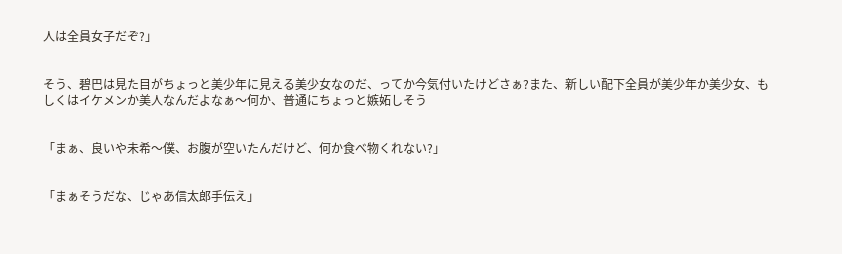人は全員女子だぞ?」


そう、碧巴は見た目がちょっと美少年に見える美少女なのだ、ってか今気付いたけどさぁ?また、新しい配下全員が美少年か美少女、もしくはイケメンか美人なんだよなぁ〜何か、普通にちょっと嫉妬しそう


「まぁ、良いや未希〜僕、お腹が空いたんだけど、何か食べ物くれない?」


「まぁそうだな、じゃあ信太郎手伝え」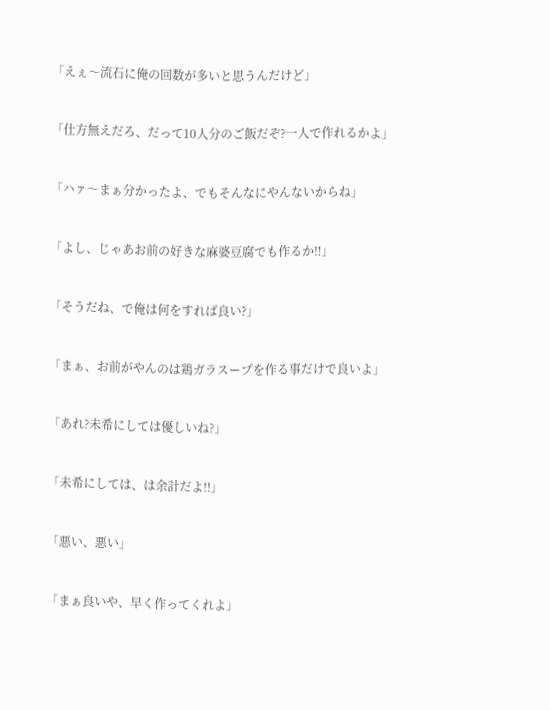「えぇ〜流石に俺の回数が多いと思うんだけど」


「仕方無えだろ、だって10人分のご飯だぞ?一人で作れるかよ」


「ハァ〜まぁ分かったよ、でもそんなにやんないからね」


「よし、じゃあお前の好きな麻婆豆腐でも作るか‼」


「そうだね、で俺は何をすれば良い?」


「まぁ、お前がやんのは鶏ガラスープを作る事だけで良いよ」


「あれ?未希にしては優しいね?」


「未希にしては、は余計だよ‼」


「悪い、悪い」


「まぁ良いや、早く作ってくれよ」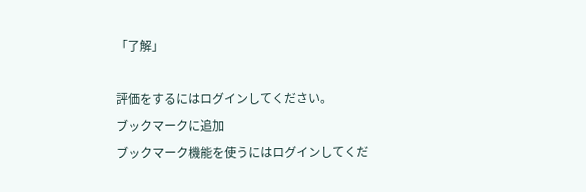「了解」

評価をするにはログインしてください。
ブックマークに追加
ブックマーク機能を使うにはログインしてくだ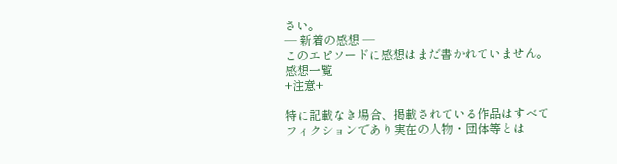さい。
― 新着の感想 ―
このエピソードに感想はまだ書かれていません。
感想一覧
+注意+

特に記載なき場合、掲載されている作品はすべてフィクションであり実在の人物・団体等とは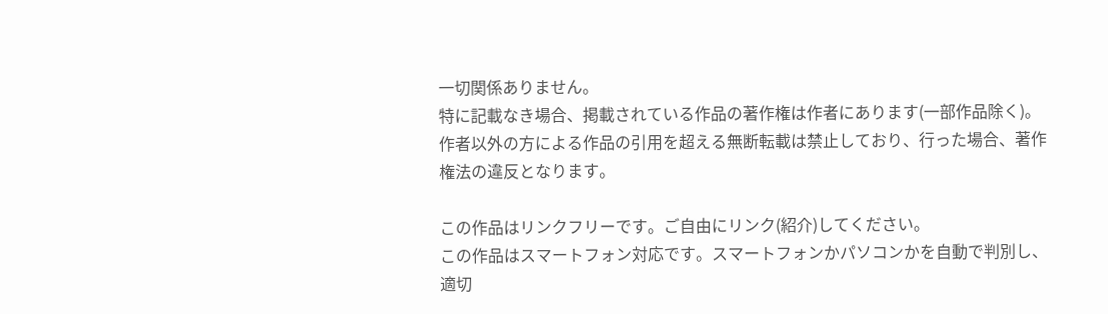一切関係ありません。
特に記載なき場合、掲載されている作品の著作権は作者にあります(一部作品除く)。
作者以外の方による作品の引用を超える無断転載は禁止しており、行った場合、著作権法の違反となります。

この作品はリンクフリーです。ご自由にリンク(紹介)してください。
この作品はスマートフォン対応です。スマートフォンかパソコンかを自動で判別し、適切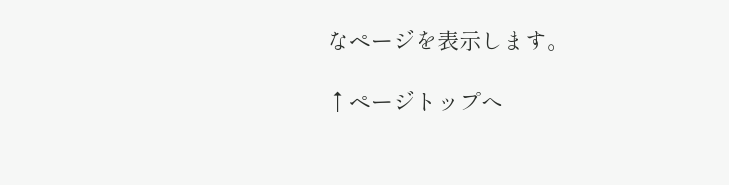なページを表示します。

↑ページトップへ